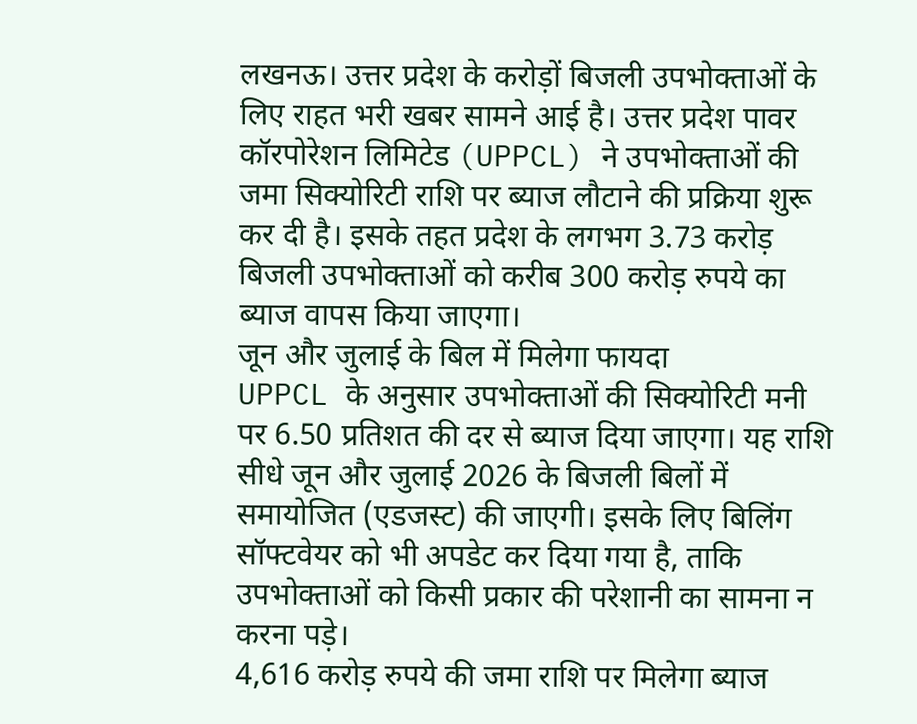लखनऊ। उत्तर प्रदेश के करोड़ों बिजली उपभोक्ताओं के लिए राहत भरी खबर सामने आई है। उत्तर प्रदेश पावर कॉरपोरेशन लिमिटेड (UPPCL) ने उपभोक्ताओं की जमा सिक्योरिटी राशि पर ब्याज लौटाने की प्रक्रिया शुरू कर दी है। इसके तहत प्रदेश के लगभग 3.73 करोड़ बिजली उपभोक्ताओं को करीब 300 करोड़ रुपये का ब्याज वापस किया जाएगा।
जून और जुलाई के बिल में मिलेगा फायदा
UPPCL के अनुसार उपभोक्ताओं की सिक्योरिटी मनी पर 6.50 प्रतिशत की दर से ब्याज दिया जाएगा। यह राशि सीधे जून और जुलाई 2026 के बिजली बिलों में समायोजित (एडजस्ट) की जाएगी। इसके लिए बिलिंग सॉफ्टवेयर को भी अपडेट कर दिया गया है, ताकि उपभोक्ताओं को किसी प्रकार की परेशानी का सामना न करना पड़े।
4,616 करोड़ रुपये की जमा राशि पर मिलेगा ब्याज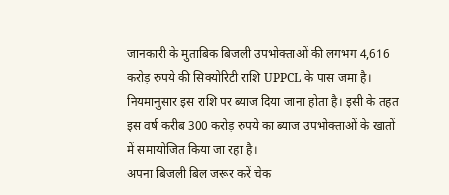जानकारी के मुताबिक बिजली उपभोक्ताओं की लगभग 4,616 करोड़ रुपये की सिक्योरिटी राशि UPPCL के पास जमा है। नियमानुसार इस राशि पर ब्याज दिया जाना होता है। इसी के तहत इस वर्ष करीब 300 करोड़ रुपये का ब्याज उपभोक्ताओं के खातों में समायोजित किया जा रहा है।
अपना बिजली बिल जरूर करें चेक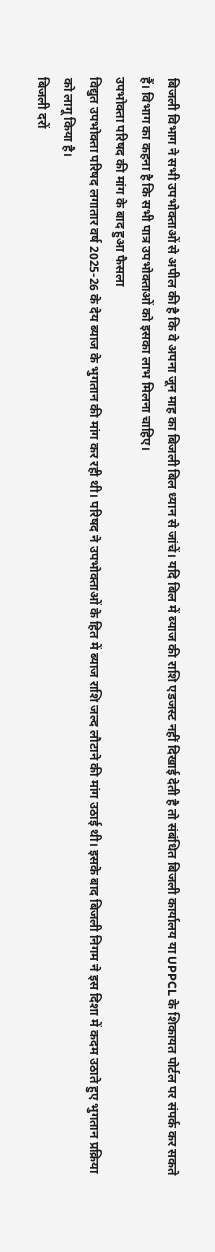बिजली विभाग ने सभी उपभोक्ताओं से अपील की है कि वे अपना जून माह का बिजली बिल ध्यान से जांचें। यदि बिल में ब्याज की राशि एडजस्ट नहीं दिखाई देती है तो संबंधित बिजली कार्यालय या UPPCL के शिकायत पोर्टल पर संपर्क कर सकते हैं। विभाग का कहना है कि सभी पात्र उपभोक्ताओं को इसका लाभ मिलना चाहिए।
उपभोक्ता परिषद की मांग के बाद हुआ फैसला
विद्युत उपभोक्ता परिषद लगातार वर्ष 2025-26 के देय ब्याज के भुगतान की मांग कर रही थी। परिषद ने उपभोक्ताओं के हित में ब्याज राशि जल्द लौटाने की मांग उठाई थी। इसके बाद बिजली निगम ने इस दिशा में कदम उठाते हुए भुगतान प्रक्रिया को लागू किया है।
बिजली दरों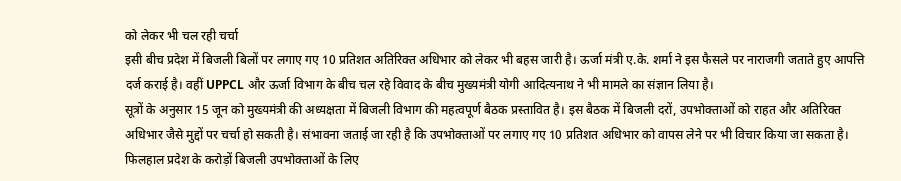को लेकर भी चल रही चर्चा
इसी बीच प्रदेश में बिजली बिलों पर लगाए गए 10 प्रतिशत अतिरिक्त अधिभार को लेकर भी बहस जारी है। ऊर्जा मंत्री ए.के. शर्मा ने इस फैसले पर नाराजगी जताते हुए आपत्ति दर्ज कराई है। वहीं UPPCL और ऊर्जा विभाग के बीच चल रहे विवाद के बीच मुख्यमंत्री योगी आदित्यनाथ ने भी मामले का संज्ञान लिया है।
सूत्रों के अनुसार 15 जून को मुख्यमंत्री की अध्यक्षता में बिजली विभाग की महत्वपूर्ण बैठक प्रस्तावित है। इस बैठक में बिजली दरों, उपभोक्ताओं को राहत और अतिरिक्त अधिभार जैसे मुद्दों पर चर्चा हो सकती है। संभावना जताई जा रही है कि उपभोक्ताओं पर लगाए गए 10 प्रतिशत अधिभार को वापस लेने पर भी विचार किया जा सकता है।
फिलहाल प्रदेश के करोड़ों बिजली उपभोक्ताओं के लिए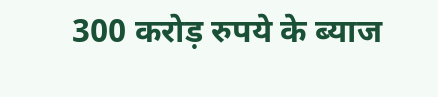300 करोड़ रुपये के ब्याज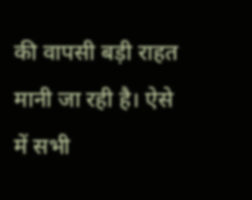की वापसी बड़ी राहत मानी जा रही है। ऐसे में सभी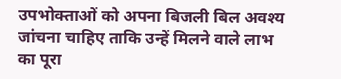उपभोक्ताओं को अपना बिजली बिल अवश्य जांचना चाहिए ताकि उन्हें मिलने वाले लाभ का पूरा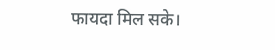फायदा मिल सके।